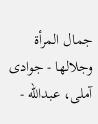جمال المرأة وجلالها - جوادی آملی، عبدالله -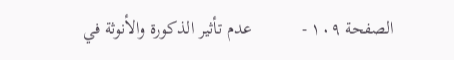الصفحة ١٠٩ -           عدم تأثير الذكورة والأنوثة في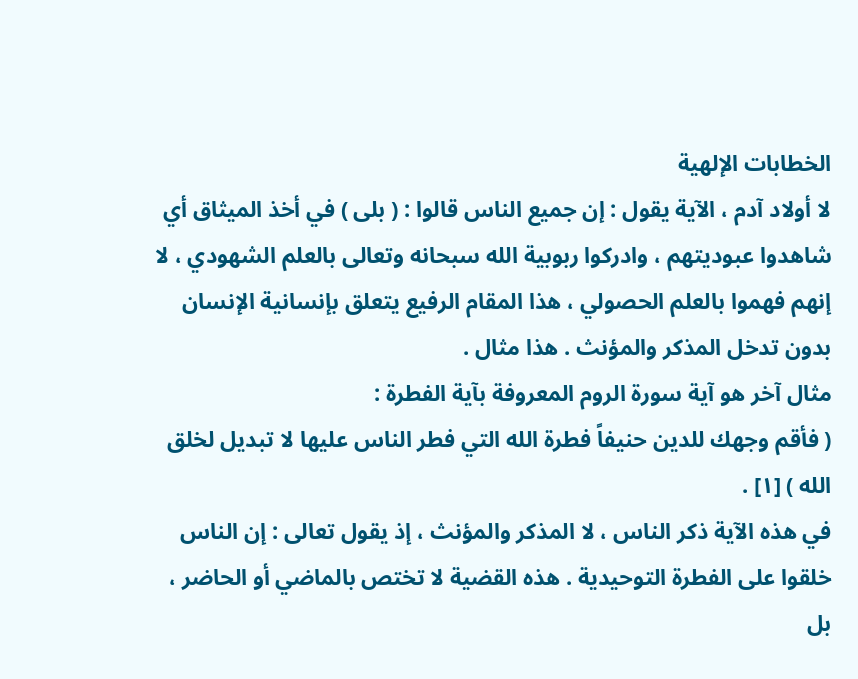الخطابات الإلهية
لا أولاد آدم ، الآية يقول : إن جميع الناس قالوا : ( بلى ) في أخذ الميثاق أي شاهدوا عبوديتهم ، وادركوا ربوبية الله سبحانه وتعالى بالعلم الشهودي ، لا إنهم فهموا بالعلم الحصولي ، هذا المقام الرفيع يتعلق بإنسانية الإنسان بدون تدخل المذكر والمؤنث . هذا مثال .
مثال آخر هو آية سورة الروم المعروفة بآية الفطرة :
( فأقم وجهك للدين حنيفاً فطرة الله التي فطر الناس عليها لا تبديل لخلق الله ) [١] .
في هذه الآية ذكر الناس ، لا المذكر والمؤنث ، إذ يقول تعالى : إن الناس خلقوا على الفطرة التوحيدية . هذه القضية لا تختص بالماضي أو الحاضر ، بل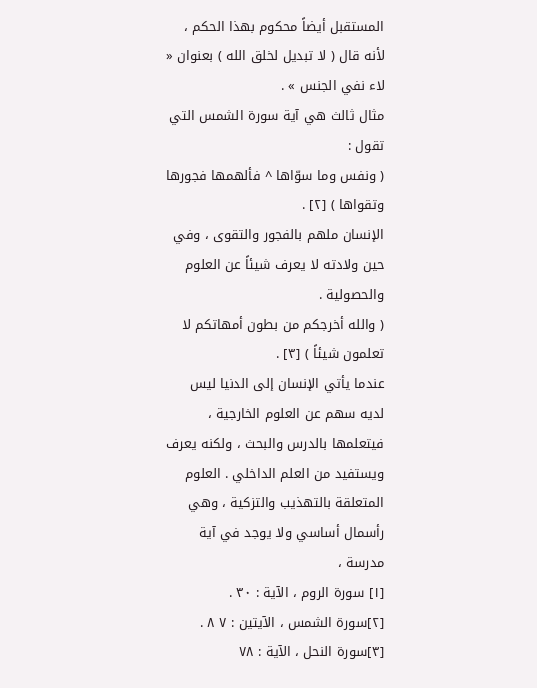المستقبل أيضاً محكوم بهذا الحكم ، لأنه قال ( لا تبديل لخلق الله ) بعنوان « لاء نفي الجنس » .
مثال ثالث هي آية سورة الشمس التي تقول :
( ونفس وما سوّاها ^ فألهمها فجورها وتقواها ) [٢] .
الإنسان ملهم بالفجور والتقوى ، وفي حين ولادته لا يعرف شيئاً عن العلوم والحصولية .
( والله أخرجكم من بطون أمهاتكم لا تعلمون شيئاً ) [٣] .
عندما يأتي الإنسان إلى الدنيا ليس لديه سهم عن العلوم الخارجية ، فيتعلمها بالدرس والبحث ، ولكنه يعرف ويستفيد من العلم الداخلي . العلوم المتعلقة بالتهذيب والتزكية ، وهي رأسمال أساسي ولا يوجد في آية مدرسة ،
[١] سورة الروم ، الآية : ٣٠ .
[٢]سورة الشمس ، الآيتين : ٧ ٨ .
[٣]سورة النحل ، الآية : ٧٨